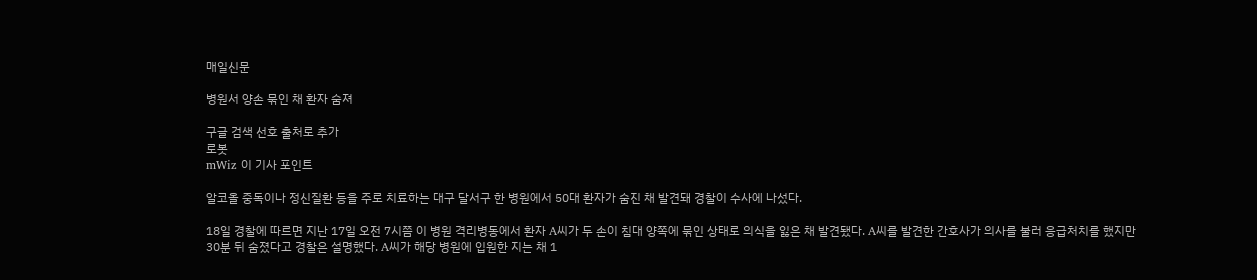매일신문

병원서 양손 묶인 채 환자 숨져

구글 검색 선호 출처로 추가
로봇
mWiz 이 기사 포인트

알코올 중독이나 정신질환 등을 주로 치료하는 대구 달서구 한 병원에서 50대 환자가 숨진 채 발견돼 경찰이 수사에 나섰다.

18일 경찰에 따르면 지난 17일 오전 7시쯤 이 병원 격리병동에서 환자 A씨가 두 손이 침대 양쪽에 묶인 상태로 의식을 잃은 채 발견됐다. A씨를 발견한 간호사가 의사를 불러 응급처치를 했지만 30분 뒤 숨졌다고 경찰은 설명했다. A씨가 해당 병원에 입원한 지는 채 1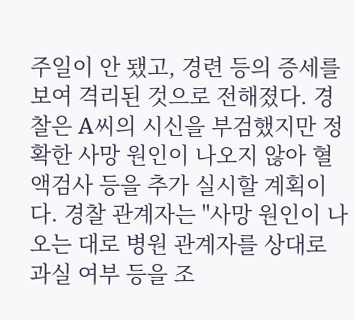주일이 안 됐고, 경련 등의 증세를 보여 격리된 것으로 전해졌다. 경찰은 A씨의 시신을 부검했지만 정확한 사망 원인이 나오지 않아 혈액검사 등을 추가 실시할 계획이다. 경찰 관계자는 "사망 원인이 나오는 대로 병원 관계자를 상대로 과실 여부 등을 조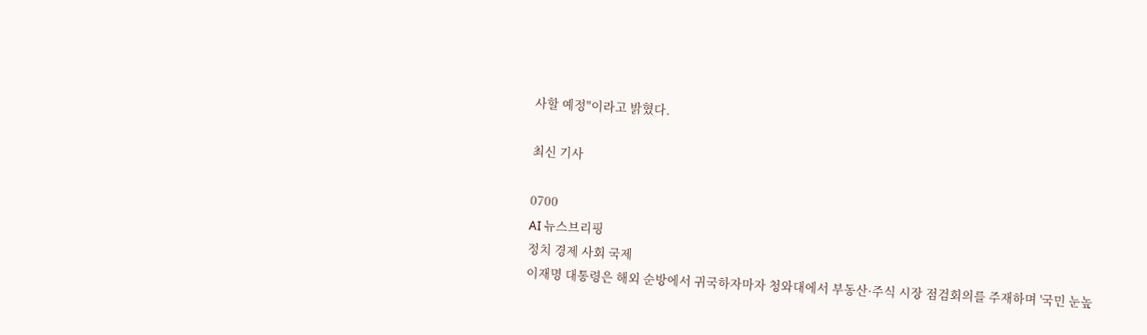사할 예정"이라고 밝혔다.

최신 기사

0700
AI 뉴스브리핑
정치 경제 사회 국제
이재명 대통령은 해외 순방에서 귀국하자마자 청와대에서 부동산·주식 시장 점검회의를 주재하며 '국민 눈높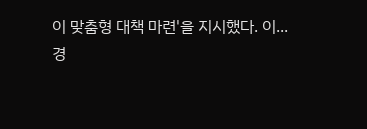이 맞춤형 대책 마련'을 지시했다. 이...
경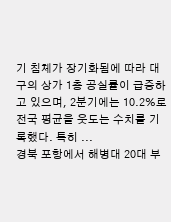기 침체가 장기화됨에 따라 대구의 상가 1층 공실률이 급증하고 있으며, 2분기에는 10.2%로 전국 평균을 웃도는 수치를 기록했다. 특히 ...
경북 포항에서 해병대 20대 부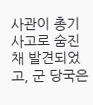사관이 총기 사고로 숨진 채 발견되었고, 군 당국은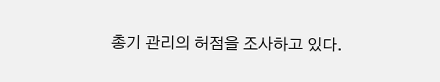총기 관리의 허점을 조사하고 있다.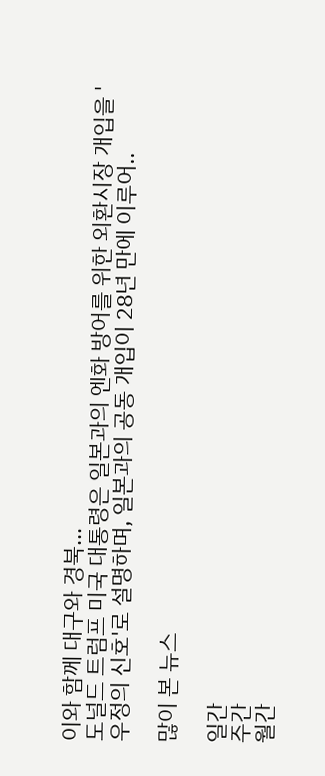이와 함께 대구와 경북...
도널드 트럼프 미국 대통령은 일본과의 엔화 방어를 위한 외환시장 개입을 '우정의 신호'로 설명하며, 일본과의 공동 개입이 28년 만에 이루어..

많이 본 뉴스

일간
주간
월간